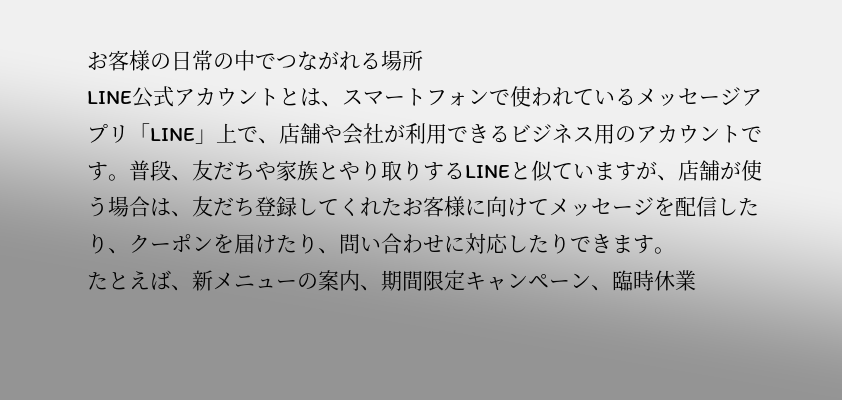お客様の日常の中でつながれる場所
LINE公式アカウントとは、スマートフォンで使われているメッセージアプリ「LINE」上で、店舗や会社が利用できるビジネス用のアカウントです。普段、友だちや家族とやり取りするLINEと似ていますが、店舗が使う場合は、友だち登録してくれたお客様に向けてメッセージを配信したり、クーポンを届けたり、問い合わせに対応したりできます。
たとえば、新メニューの案内、期間限定キャンペーン、臨時休業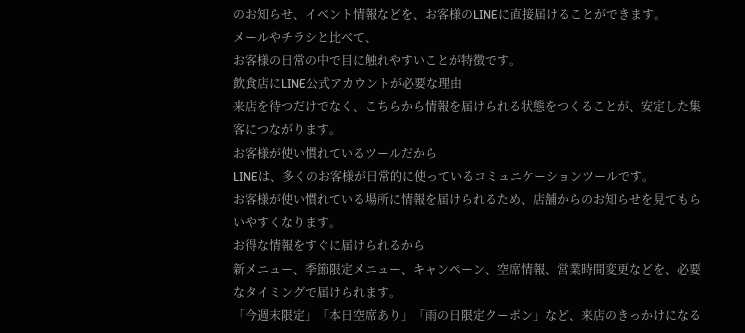のお知らせ、イベント情報などを、お客様のLINEに直接届けることができます。
メールやチラシと比べて、
お客様の日常の中で目に触れやすいことが特徴です。
飲食店にLINE公式アカウントが必要な理由
来店を待つだけでなく、こちらから情報を届けられる状態をつくることが、安定した集客につながります。
お客様が使い慣れているツールだから
LINEは、多くのお客様が日常的に使っているコミュニケーションツールです。
お客様が使い慣れている場所に情報を届けられるため、店舗からのお知らせを見てもらいやすくなります。
お得な情報をすぐに届けられるから
新メニュー、季節限定メニュー、キャンペーン、空席情報、営業時間変更などを、必要なタイミングで届けられます。
「今週末限定」「本日空席あり」「雨の日限定クーポン」など、来店のきっかけになる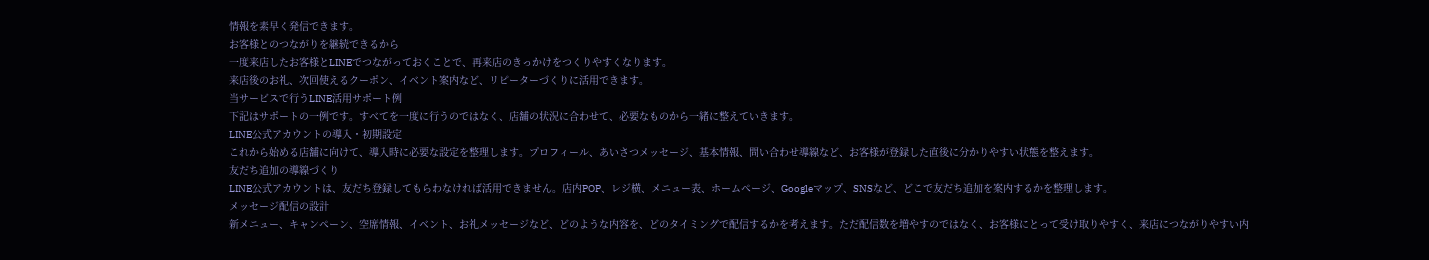情報を素早く発信できます。
お客様とのつながりを継続できるから
一度来店したお客様とLINEでつながっておくことで、再来店のきっかけをつくりやすくなります。
来店後のお礼、次回使えるクーポン、イベント案内など、リピーターづくりに活用できます。
当サービスで行うLINE活用サポート例
下記はサポートの一例です。すべてを一度に行うのではなく、店舗の状況に合わせて、必要なものから一緒に整えていきます。
LINE公式アカウントの導入・初期設定
これから始める店舗に向けて、導入時に必要な設定を整理します。プロフィール、あいさつメッセージ、基本情報、問い合わせ導線など、お客様が登録した直後に分かりやすい状態を整えます。
友だち追加の導線づくり
LINE公式アカウントは、友だち登録してもらわなければ活用できません。店内POP、レジ横、メニュー表、ホームページ、Googleマップ、SNSなど、どこで友だち追加を案内するかを整理します。
メッセージ配信の設計
新メニュー、キャンペーン、空席情報、イベント、お礼メッセージなど、どのような内容を、どのタイミングで配信するかを考えます。ただ配信数を増やすのではなく、お客様にとって受け取りやすく、来店につながりやすい内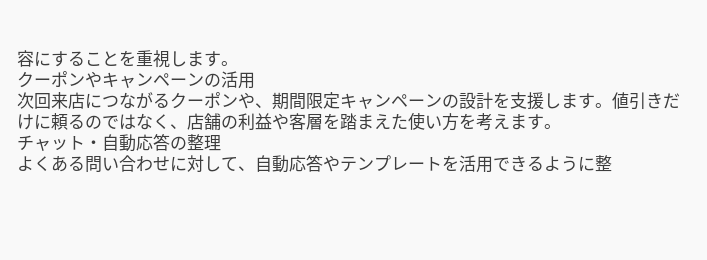容にすることを重視します。
クーポンやキャンペーンの活用
次回来店につながるクーポンや、期間限定キャンペーンの設計を支援します。値引きだけに頼るのではなく、店舗の利益や客層を踏まえた使い方を考えます。
チャット・自動応答の整理
よくある問い合わせに対して、自動応答やテンプレートを活用できるように整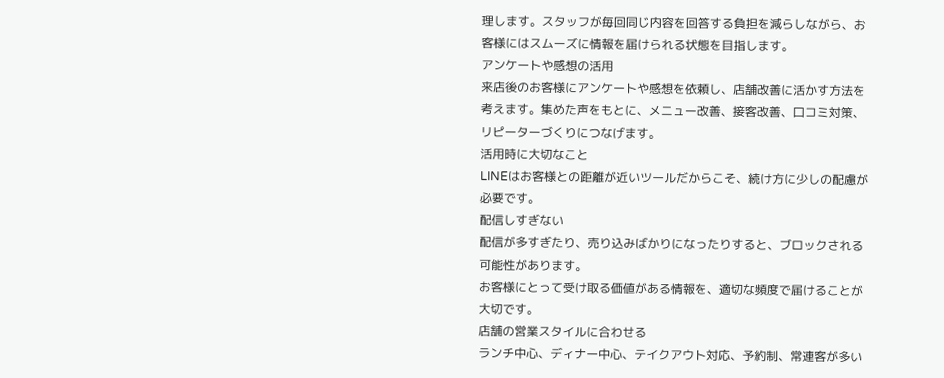理します。スタッフが毎回同じ内容を回答する負担を減らしながら、お客様にはスムーズに情報を届けられる状態を目指します。
アンケートや感想の活用
来店後のお客様にアンケートや感想を依頼し、店舗改善に活かす方法を考えます。集めた声をもとに、メニュー改善、接客改善、口コミ対策、リピーターづくりにつなげます。
活用時に大切なこと
LINEはお客様との距離が近いツールだからこそ、続け方に少しの配慮が必要です。
配信しすぎない
配信が多すぎたり、売り込みばかりになったりすると、ブロックされる可能性があります。
お客様にとって受け取る価値がある情報を、適切な頻度で届けることが大切です。
店舗の営業スタイルに合わせる
ランチ中心、ディナー中心、テイクアウト対応、予約制、常連客が多い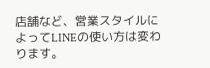店舗など、営業スタイルによってLINEの使い方は変わります。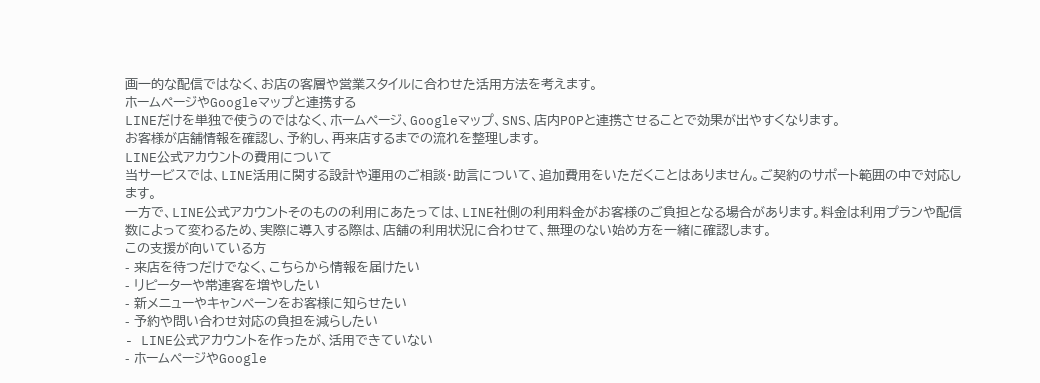画一的な配信ではなく、お店の客層や営業スタイルに合わせた活用方法を考えます。
ホームページやGoogleマップと連携する
LINEだけを単独で使うのではなく、ホームページ、Googleマップ、SNS、店内POPと連携させることで効果が出やすくなります。
お客様が店舗情報を確認し、予約し、再来店するまでの流れを整理します。
LINE公式アカウントの費用について
当サービスでは、LINE活用に関する設計や運用のご相談・助言について、追加費用をいただくことはありません。ご契約のサポート範囲の中で対応します。
一方で、LINE公式アカウントそのものの利用にあたっては、LINE社側の利用料金がお客様のご負担となる場合があります。料金は利用プランや配信数によって変わるため、実際に導入する際は、店舗の利用状況に合わせて、無理のない始め方を一緒に確認します。
この支援が向いている方
- 来店を待つだけでなく、こちらから情報を届けたい
- リピーターや常連客を増やしたい
- 新メニューやキャンペーンをお客様に知らせたい
- 予約や問い合わせ対応の負担を減らしたい
- LINE公式アカウントを作ったが、活用できていない
- ホームページやGoogle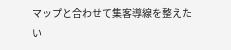マップと合わせて集客導線を整えたい